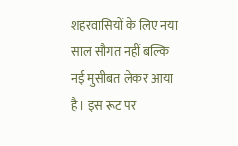शहरवासियों के लिए नया साल सौगत नहीं बल्कि नई मुसीबत लेकर आया है। इस रूट पर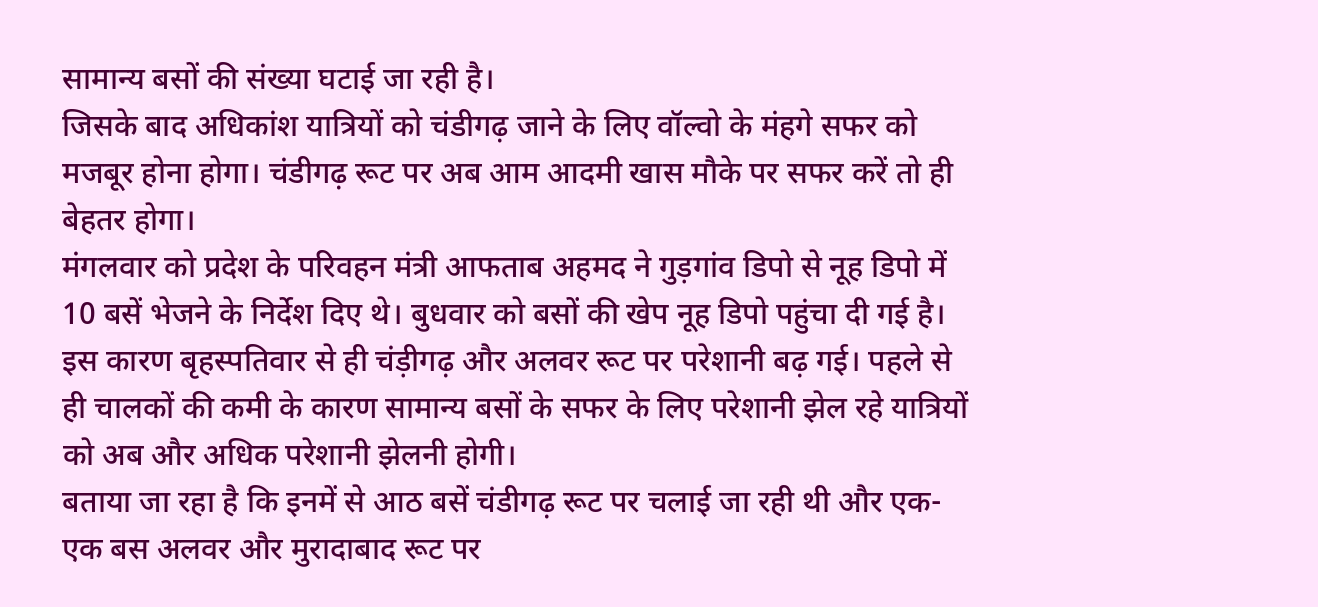सामान्य बसों की संख्या घटाई जा रही है।
जिसके बाद अधिकांश यात्रियों को चंडीगढ़ जाने के लिए वॉल्वो के मंहगे सफर को मजबूर होना होगा। चंडीगढ़ रूट पर अब आम आदमी खास मौके पर सफर करें तो ही बेहतर होगा।
मंगलवार को प्रदेश के परिवहन मंत्री आफताब अहमद ने गुड़गांव डिपो से नूह डिपो में 10 बसें भेजने के निर्देश दिए थे। बुधवार को बसों की खेप नूह डिपो पहुंचा दी गई है।
इस कारण बृहस्पतिवार से ही चंड़ीगढ़ और अलवर रूट पर परेशानी बढ़ गई। पहले से ही चालकों की कमी के कारण सामान्य बसों के सफर के लिए परेशानी झेल रहे यात्रियों को अब और अधिक परेशानी झेलनी होगी।
बताया जा रहा है कि इनमें से आठ बसें चंडीगढ़ रूट पर चलाई जा रही थी और एक-एक बस अलवर और मुरादाबाद रूट पर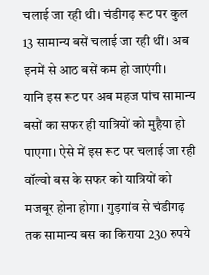चलाई जा रही थी। चंडीगढ़ रूट पर कुल 13 सामान्य बसें चलाई जा रही थीं। अब इनमें से आठ बसें कम हो जाएंगी।
यानि इस रूट पर अब महज पांच सामान्य बसों का सफर ही यात्रियों को मुहैया हो पाएगा। ऐसे में इस रूट पर चलाई जा रही वॉल्वो बस के सफर को यात्रियों को मजबूर होना होगा। गुड़गांव से चंडीगढ़ तक सामान्य बस का किराया 230 रुपये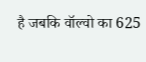है जबकि वॉल्वो का 625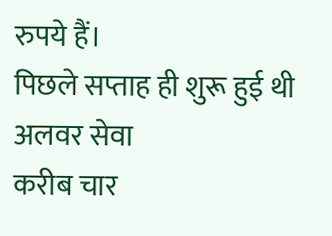रुपये हैं।
पिछले सप्ताह ही शुरू हुई थी अलवर सेवा
करीब चार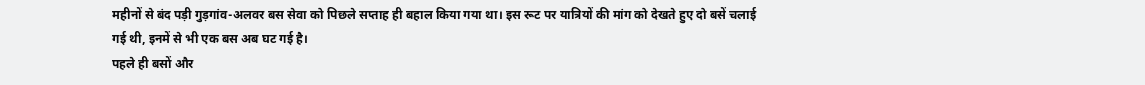महीनों से बंद पड़ी गुड़गांव-अलवर बस सेवा को पिछले सप्ताह ही बहाल किया गया था। इस रूट पर यात्रियों की मांग को देखते हुए दो बसें चलाई गई थी, इनमें से भी एक बस अब घट गई है।
पहले ही बसों और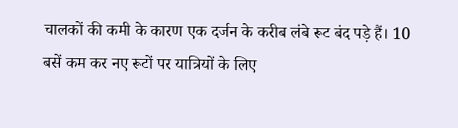चालकों की कमी के कारण एक दर्जन के करीब लंबे रूट बंद पड़े हैं। 10 बसें कम कर नए रूटों पर यात्रियों के लिए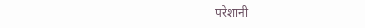परेशानी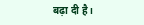बढ़ा दी है।